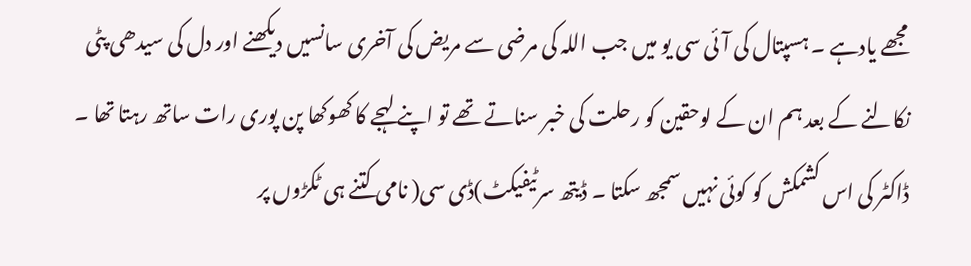مجھے یادہے ۔ ہسپتال کی آئی سی یو میں جب اللہ کی مرضی سے مریض کی آخری سانسیں دیکھنے اور دل کی سیدھی پٹی نکالنے کے بعد ہم ان کے لوحقین کو رحلت کی خبر سناتے تھے تو اپنے لہجے کا کھوکھا پن پوری رات ساتھ رہتا تھا ۔ ڈاکٹر کی اس کشمکش کو کوئی نہیں سمجھ سکتا ۔ ڈیتھ سرٹیفیکٹ)ڈی سی( نامی کتنے ہی ٹکڑوں پر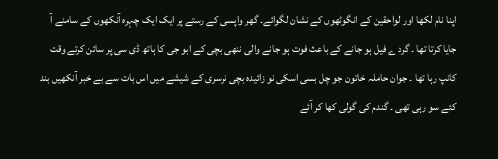اپنا نام لکھا اور لواحقین کے انگوٹھوں کے نشان لگوائے۔ گھر واپسی کے رستے پر ایک ایک چہرہ آنکھوں کے سامنے آ جایا کرتا تھا ۔ گرد ے فیل ہو جانے کے باعث فوت ہو جانے والی ننھی بچی کے ابو جی کا ہاتھ ڈی سی پر سائن کرتے وقت کانپ رہا تھا ۔ جوان حاملہ خاتون جو چل بسی اسکی نو زائیدہ بچی نرسری کے شیشے میں اس بات سے بے خبر آنکھیں بند کئے سو رہی تھی ۔ گندم کی گولی کھا کر آئے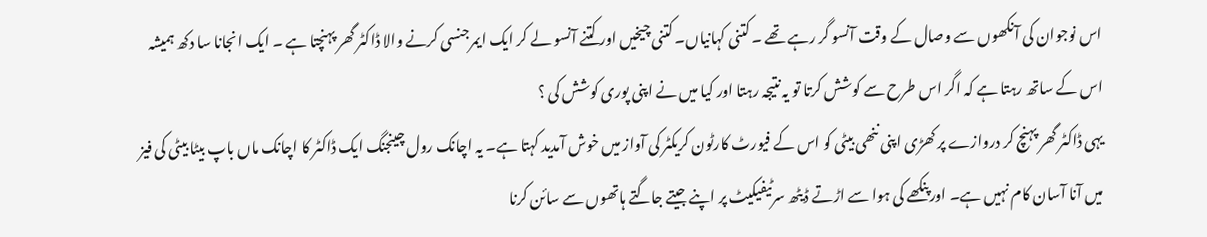اس نوجوان کی آنکھوں سے وصال کے وقت آنسو گر رہے تھے ۔ کتنی کہانیاں۔ کتنی چیخیں اور کتنے آنسو لے کر ایک ایمرجنسی کرنے والا ڈاکٹر گھر پہنچتا ہے ۔ ایک انجانا سا دکھ ہمیشہ اس کے ساتھ رہتا ہے کہ اگر اس طرح سے کوشش کرتا تو یہ نتیجہ رہتا اور کیا میں نے اپنی پوری کوشش کی ؟
یہی ڈاکٹر گھر پہنچ کر دروازے پر کھڑی اپنی ننھی بیٹی کو اس کے فیورٹ کارٹون کریکٹر کی آواز میں خوش آمدید کہتا ہے۔ یہ اچانک رول چینجنگ ایک ڈاکٹر کا اچانک ماں باپ بیٹا بیٹی کی فیز میں آنا آسان کام نہیں ہے۔ اورپنکھے کی ہوا سے اڑتے ڈیٹھ سرٹیفیکیٹ پر اپنے جیتے جاگتے ہاتھوں سے سائن کرنا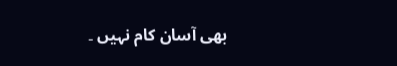بھی آسان کام نہیں ۔